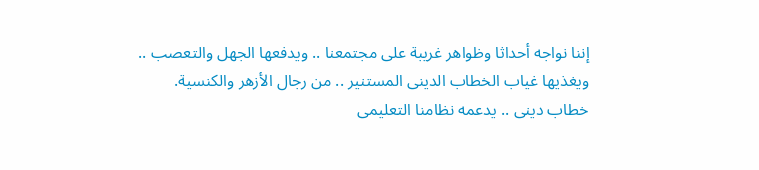إننا نواجه أحداثا وظواهر غريبة على مجتمعنا .. ويدفعها الجهل والتعصب .. ويغذيها غياب الخطاب الدينى المستنير .. من رجال الأزهر والكنسية.
خطاب دينى .. يدعمه نظامنا التعليمى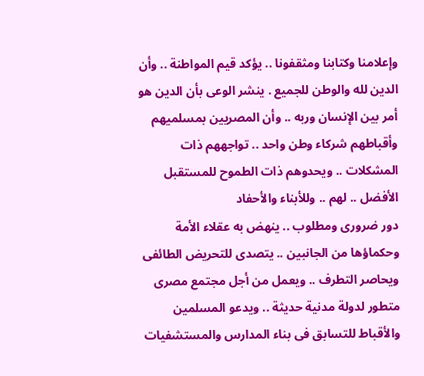وإعلامنا وكتابنا ومثقفونا .. يؤكد قيم المواطنة .. وأن الدين لله والوطن للجميع . ينشر الوعى بأن الدين هو أمر بين الإنسان وربه .. وأن المصريين بمسلميهم وأقباطهم شركاء وطن واحد .. تواجههم ذات المشكلات .. ويحدوهم ذات الطموح للمستقبل الأفضل .. لهم .. وللأبناء والأحفاد
دور ضرورى ومطلوب .. ينهض به عقلاء الأمة وحكماؤها من الجانبين .. يتصدى للتحريض الطائفى ويحاصر التطرف .. ويعمل من أجل مجتمع مصرى متطور لدولة مدنية حديثة .. ويدعو المسلمين والأقباط للتسابق فى بناء المدارس والمستشفيات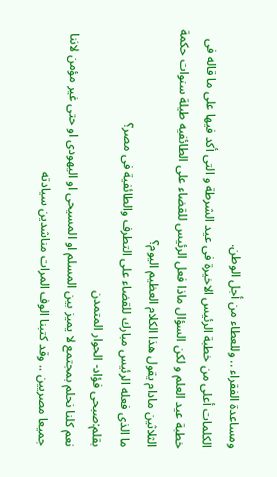ومساعدة الفقراء .. وللعطاء من أجل الوطن.
الكلمات أعلى من خطبة الرئيس الاخيرة فى عيد الشرطة و التى أكد فيها على ما قاله فى خطبة عيد العلم و لكن السؤال ماذا فعل الرئيس للقضاء على الطائفيه طيلة سنوات حكمة الثلاثين مادام يقول هذا الكلام العظيم اليوم؟
ما الذى فعله الرئيس مبارك للقضاء على التطرف والطائفية فى مصر؟
بقلم:صبحى فؤاد- الحوار المتمدن
نعم كلنا نحلم بمجتمع لا يميز بين المسلم او المسيحى او اليهودى او حتى غير مؤمن لاننا جميعا مصريين .. وقد كتبنا الوف المرات مناشدين سيادته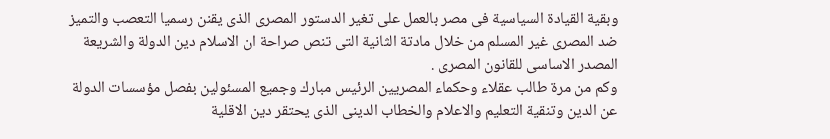وبقية القيادة السياسية فى مصر بالعمل على تغير الدستور المصرى الذى يقنن رسميا التعصب والتميز ضد المصرى غير المسلم من خلال مادتة الثانية التى تنص صراحة ان الاسلام دين الدولة والشريعة المصدر الاساسى للقانون المصرى .
وكم من مرة طالب عقلاء وحكماء المصريين الرئيس مبارك وجميع المسئولين بفصل مؤسسات الدولة عن الدين وتنقية التعليم والاعلام والخطاب الدينى الذى يحتقر دين الاقلية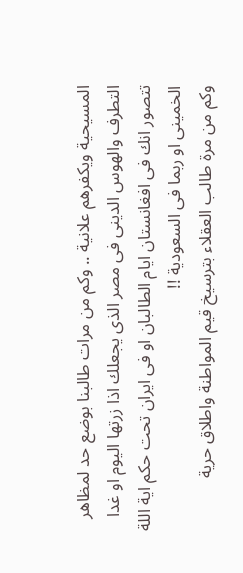المسيحية ويكفرهم علانية .. وكم من مرات طالبنا بوضع حد لمظاهر التطرف والهوس الدينى فى مصر الذى يجعلك اذا زرتها اليوم او غدا تتصور انك فى افغانستان ايام الطالبان او فى ايران تحت حكم اية اللة الخمينى او ربما فى السعودية !!
وكم من مرة طالب العقلاء بترسيخ قيم المواطنة واطلاق حرية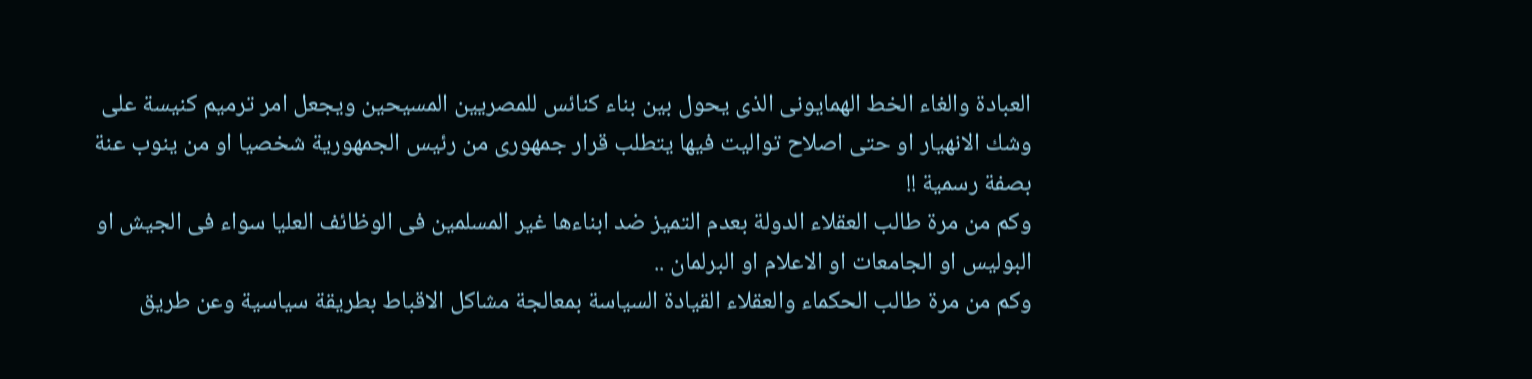العبادة والغاء الخط الهمايونى الذى يحول بين بناء كنائس للمصريين المسيحين ويجعل امر ترميم كنيسة على وشك الانهيار او حتى اصلاح تواليت فيها يتطلب قرار جمهورى من رئيس الجمهورية شخصيا او من ينوب عنة بصفة رسمية !!
وكم من مرة طالب العقلاء الدولة بعدم التميز ضد ابناءها غير المسلمين فى الوظائف العليا سواء فى الجيش او البوليس او الجامعات او الاعلام او البرلمان ..
وكم من مرة طالب الحكماء والعقلاء القيادة السياسة بمعالجة مشاكل الاقباط بطريقة سياسية وعن طريق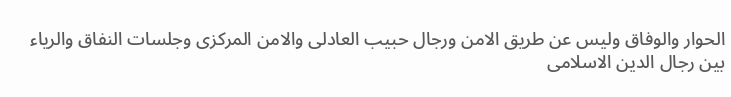الحوار والوفاق وليس عن طريق الامن ورجال حبيب العادلى والامن المركزى وجلسات النفاق والرياء بين رجال الدين الاسلامى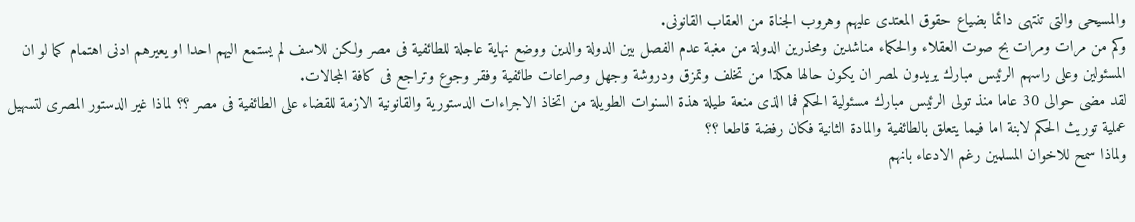والمسيحى والتى تنتهى دائما بضياع حقوق المعتدى عليهم وهروب الجناة من العقاب القانونى.
وكم من مرات ومرات بح صوت العقلاء والحكماء مناشدين ومحذرين الدولة من مغبة عدم الفصل بين الدولة والدين ووضع نهاية عاجلة للطائفية فى مصر ولكن للاسف لم يستمع اليهم احدا او يعيرهم ادنى اهتمام كما لو ان المسئولين وعلى راسهم الرئيس مبارك يريدون لمصر ان يكون حالها هكذا من تخلف وتمزق ودروشة وجهل وصراعات طائفية وفقر وجوع وتراجع فى كافة المجالات.
لقد مضى حوالى 30 عاما منذ تولى الرئيس مبارك مسئولية الحكم فما الذى منعة طيلة هذة السنوات الطويلة من اتخاذ الاجراءات الدستورية والقانونية الازمة للقضاء على الطائفية فى مصر ؟؟ لماذا غير الدستور المصرى لتسهيل عملية توريث الحكم لابنة اما فيما يتعلق بالطائفية والمادة الثانية فكان رفضة قاطعا ؟؟
ولماذا سمح للاخوان المسلمين رغم الادعاء بانهم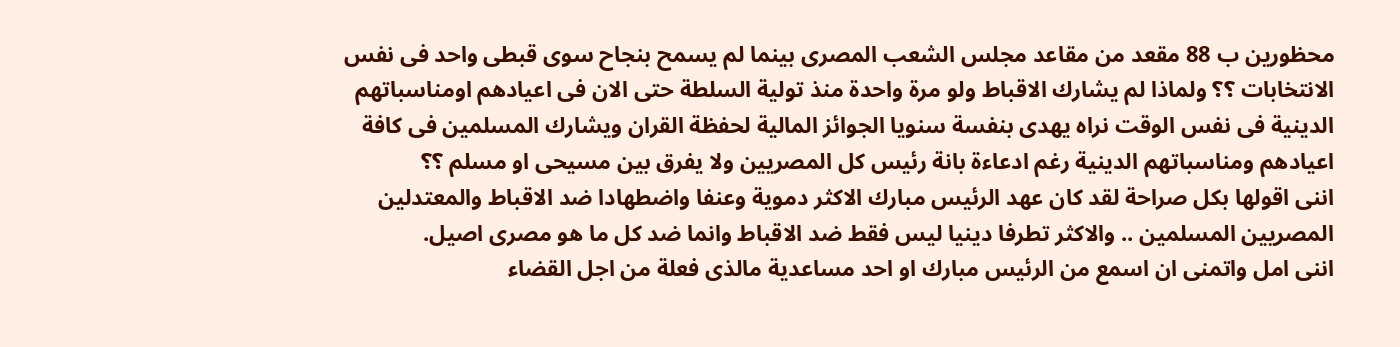محظورين ب 88 مقعد من مقاعد مجلس الشعب المصرى بينما لم يسمح بنجاح سوى قبطى واحد فى نفس الانتخابات ؟؟ ولماذا لم يشارك الاقباط ولو مرة واحدة منذ تولية السلطة حتى الان فى اعيادهم اومناسباتهم الدينية فى نفس الوقت نراه يهدى بنفسة سنويا الجوائز المالية لحفظة القران ويشارك المسلمين فى كافة اعيادهم ومناسباتهم الدينية رغم ادعاءة بانة رئيس كل المصريين ولا يفرق بين مسيحى او مسلم ؟؟
اننى اقولها بكل صراحة لقد كان عهد الرئيس مبارك الاكثر دموية وعنفا واضطهادا ضد الاقباط والمعتدلين المصريين المسلمين .. والاكثر تطرفا دينيا ليس فقط ضد الاقباط وانما ضد كل ما هو مصرى اصيل.
اننى امل واتمنى ان اسمع من الرئيس مبارك او احد مساعدية مالذى فعلة من اجل القضاء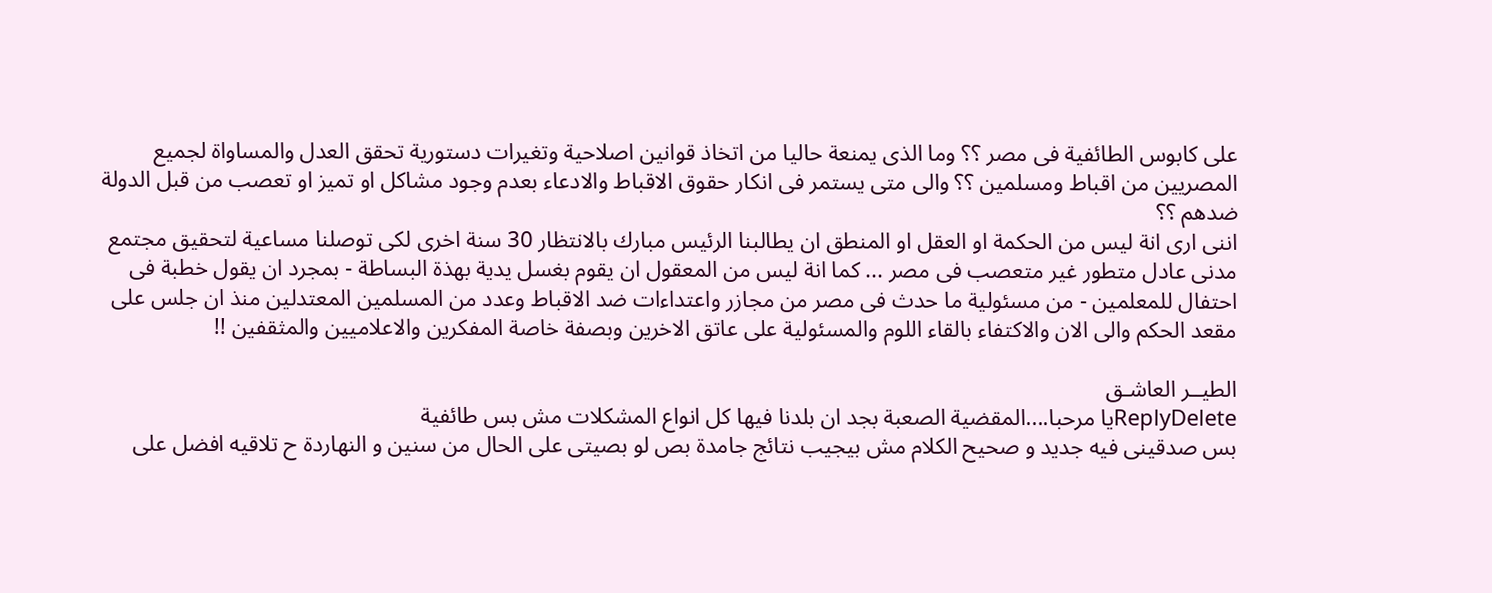على كابوس الطائفية فى مصر ؟؟ وما الذى يمنعة حاليا من اتخاذ قوانين اصلاحية وتغيرات دستورية تحقق العدل والمساواة لجميع المصريين من اقباط ومسلمين ؟؟ والى متى يستمر فى انكار حقوق الاقباط والادعاء بعدم وجود مشاكل او تميز او تعصب من قبل الدولة ضدهم ؟؟
اننى ارى انة ليس من الحكمة او العقل او المنطق ان يطالبنا الرئيس مبارك بالانتظار 30 سنة اخرى لكى توصلنا مساعية لتحقيق مجتمع مدنى عادل متطور غير متعصب فى مصر ... كما انة ليس من المعقول ان يقوم بغسل يدية بهذة البساطة - بمجرد ان يقول خطبة فى احتفال للمعلمين - من مسئولية ما حدث فى مصر من مجازر واعتداءات ضد الاقباط وعدد من المسلمين المعتدلين منذ ان جلس على مقعد الحكم والى الان والاكتفاء بالقاء اللوم والمسئولية على عاتق الاخرين وبصفة خاصة المفكرين والاعلاميين والمثقفين !!

الطيــر العاشـق
ReplyDeleteيا مرحبا....المقضية الصعبة بجد ان بلدنا فيها كل انواع المشكلات مش بس طائفية
بس صدقينى فيه جديد و صحيح الكلام مش بيجيب نتائج جامدة بص لو بصيتى على الحال من سنين و النهاردة ح تلاقيه افضل على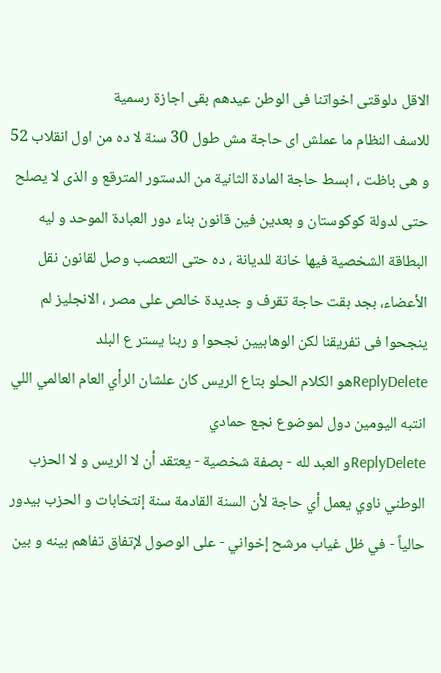الاقل دلوقتى اخواتنا فى الوطن عيدهم بقى اجازة رسمية
للاسف النظام ما عملش اى حاجة مش طول 30 سنة لا ده من اول انقلاب 52 و هى باظت ، ابسط حاجة المادة الثانية من الدستور المترقع و الذى لا يصلح حتى لدولة كوكوستان و بعدين فين قانون بناء دور العبادة الموحد و ليه البطاقة الشخصية فيها خانة للديانة ، ده حتى التعصب وصل لقانون نقل الأعضاء، بجد بقت حاجة تقرف و جديدة خالص على مصر ، الانجليز لم ينجحوا فى تفريقنا لكن الوهابيين نجحوا و ربنا يستر ع البلد
ReplyDeleteهو الكلام الحلو بتاع الريس كان علشان الرأي العام العالمي اللي انتبه اليومين دول لموضوع نجع حمادي
ReplyDeleteو العبد لله - بصفة شخصية - يعتقد أن لا الريس و لا الحزب الوطني ناوي يعمل أي حاجة لأن السنة القادمة سنة إنتخابات و الحزب بيدور حالياً - في ظل غياب مرشح إخواني - على الوصول لإتفاق تفاهم بينه و بين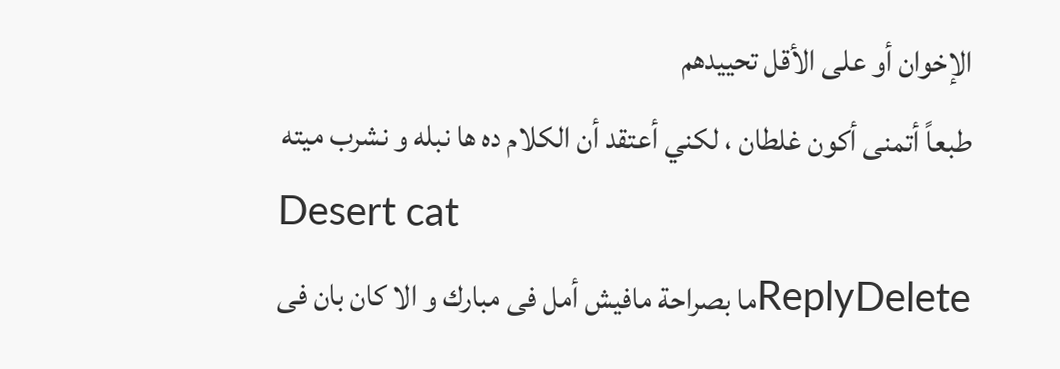الإخوان أو على الأقل تحييدهم
طبعاً أتمنى أكون غلطان ، لكني أعتقد أن الكلام ده ها نبله و نشرب ميته
Desert cat
ReplyDeleteما بصراحة مافيش أمل فى مبارك و الا كان بان فى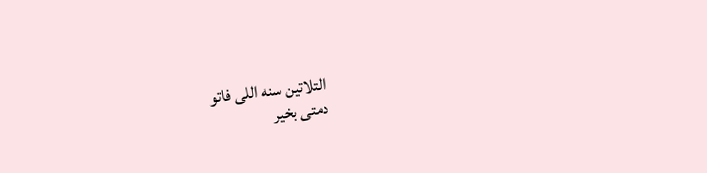التلاتين سنه اللى فاتو
دمتى بخير